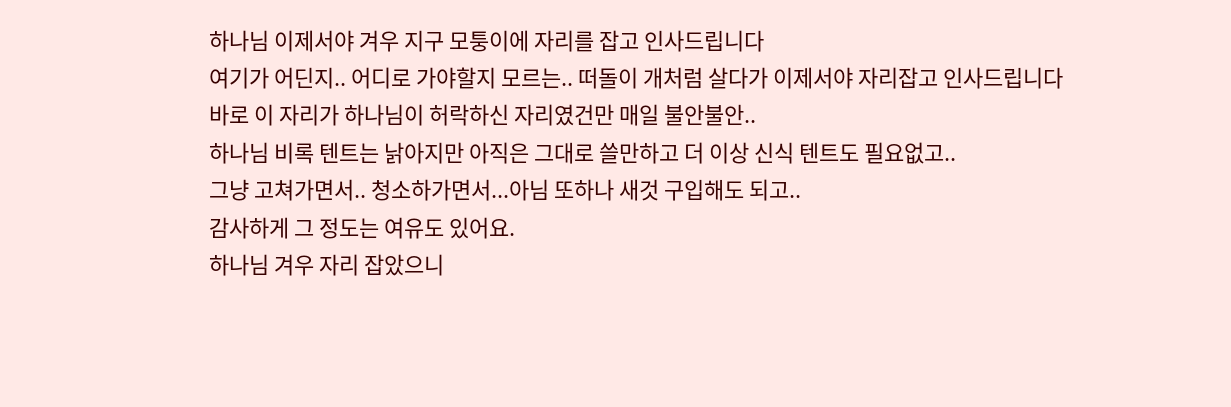하나님 이제서야 겨우 지구 모퉁이에 자리를 잡고 인사드립니다
여기가 어딘지.. 어디로 가야할지 모르는.. 떠돌이 개처럼 살다가 이제서야 자리잡고 인사드립니다
바로 이 자리가 하나님이 허락하신 자리였건만 매일 불안불안..
하나님 비록 텐트는 낡아지만 아직은 그대로 쓸만하고 더 이상 신식 텐트도 필요없고..
그냥 고쳐가면서.. 청소하가면서...아님 또하나 새것 구입해도 되고..
감사하게 그 정도는 여유도 있어요.
하나님 겨우 자리 잡았으니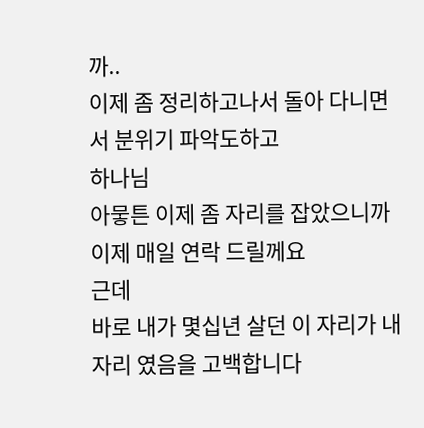까..
이제 좀 정리하고나서 돌아 다니면서 분위기 파악도하고
하나님
아뭏튼 이제 좀 자리를 잡았으니까 이제 매일 연락 드릴께요
근데
바로 내가 몇십년 살던 이 자리가 내 자리 였음을 고백합니다